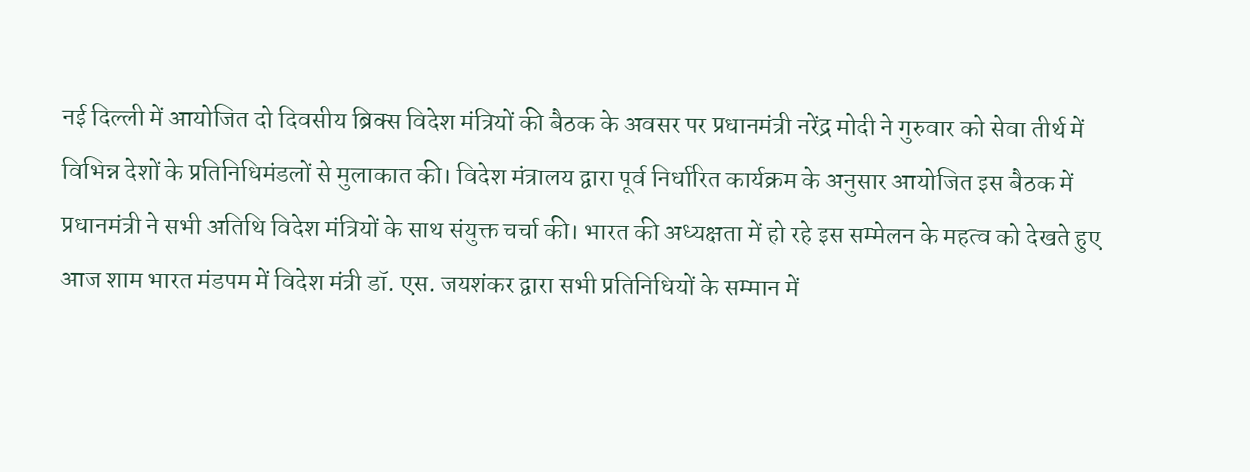नई दिल्ली में आयोजित दो दिवसीय ब्रिक्स विदेश मंत्रियों की बैठक के अवसर पर प्रधानमंत्री नरेंद्र मोदी ने गुरुवार को सेवा तीर्थ में विभिन्न देशों के प्रतिनिधिमंडलों से मुलाकात की। विदेश मंत्रालय द्वारा पूर्व निर्धारित कार्यक्रम के अनुसार आयोजित इस बैठक में प्रधानमंत्री ने सभी अतिथि विदेश मंत्रियों के साथ संयुक्त चर्चा की। भारत की अध्यक्षता में हो रहे इस सम्मेलन के महत्व को देखते हुए आज शाम भारत मंडपम में विदेश मंत्री डॉ. एस. जयशंकर द्वारा सभी प्रतिनिधियों के सम्मान में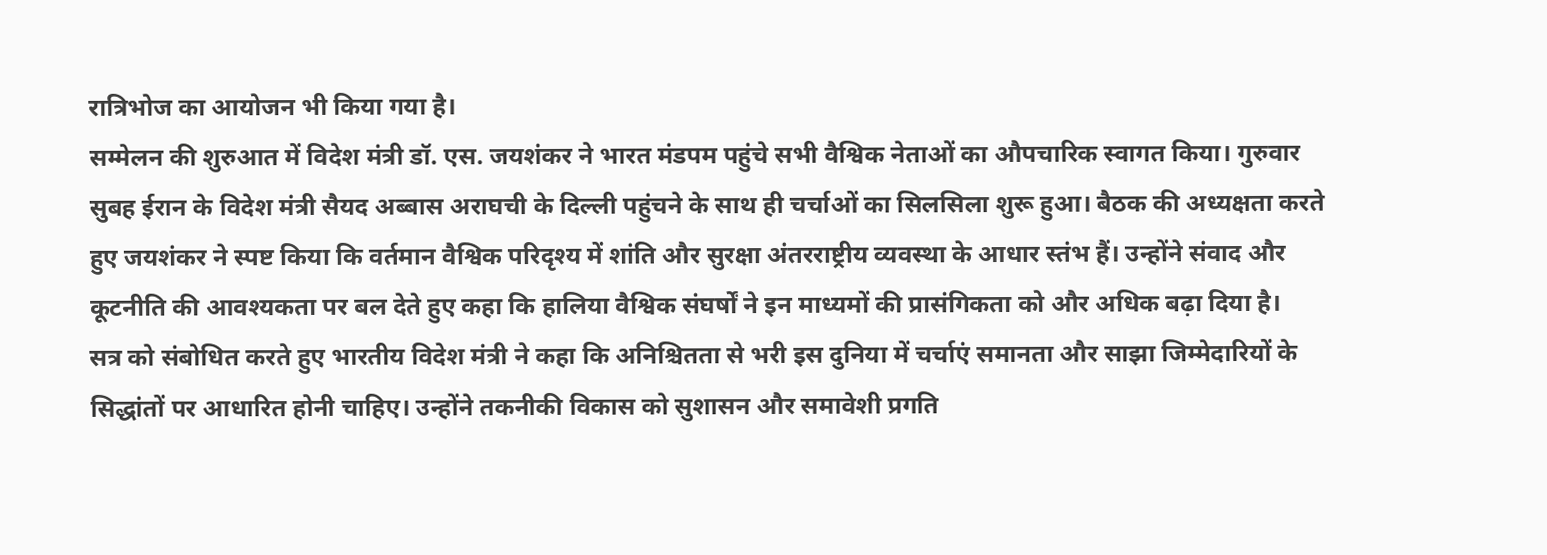रात्रिभोज का आयोजन भी किया गया है।
सम्मेलन की शुरुआत में विदेश मंत्री डॉ. एस. जयशंकर ने भारत मंडपम पहुंचे सभी वैश्विक नेताओं का औपचारिक स्वागत किया। गुरुवार सुबह ईरान के विदेश मंत्री सैयद अब्बास अराघची के दिल्ली पहुंचने के साथ ही चर्चाओं का सिलसिला शुरू हुआ। बैठक की अध्यक्षता करते हुए जयशंकर ने स्पष्ट किया कि वर्तमान वैश्विक परिदृश्य में शांति और सुरक्षा अंतरराष्ट्रीय व्यवस्था के आधार स्तंभ हैं। उन्होंने संवाद और कूटनीति की आवश्यकता पर बल देते हुए कहा कि हालिया वैश्विक संघर्षों ने इन माध्यमों की प्रासंगिकता को और अधिक बढ़ा दिया है।
सत्र को संबोधित करते हुए भारतीय विदेश मंत्री ने कहा कि अनिश्चितता से भरी इस दुनिया में चर्चाएं समानता और साझा जिम्मेदारियों के सिद्धांतों पर आधारित होनी चाहिए। उन्होंने तकनीकी विकास को सुशासन और समावेशी प्रगति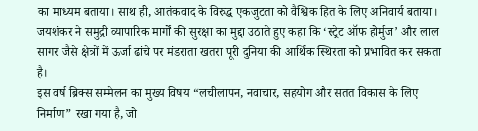का माध्यम बताया। साथ ही, आतंकवाद के विरुद्ध एकजुटता को वैश्विक हित के लिए अनिवार्य बताया। जयशंकर ने समुद्री व्यापारिक मार्गों की सुरक्षा का मुद्दा उठाते हुए कहा कि ‘स्ट्रेट ऑफ होर्मुज’ और लाल सागर जैसे क्षेत्रों में ऊर्जा ढांचे पर मंडराता खतरा पूरी दुनिया की आर्थिक स्थिरता को प्रभावित कर सकता है।
इस वर्ष ब्रिक्स सम्मेलन का मुख्य विषय “लचीलापन, नवाचार, सहयोग और सतत विकास के लिए निर्माण” रखा गया है, जो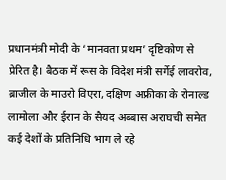प्रधानमंत्री मोदी के ‘मानवता प्रथम’ दृष्टिकोण से प्रेरित है। बैठक में रूस के विदेश मंत्री सर्गेई लावरोव, ब्राजील के माउरो विएरा, दक्षिण अफ्रीका के रोनाल्ड लामोला और ईरान के सैयद अब्बास अराघची समेत कई देशों के प्रतिनिधि भाग ले रहे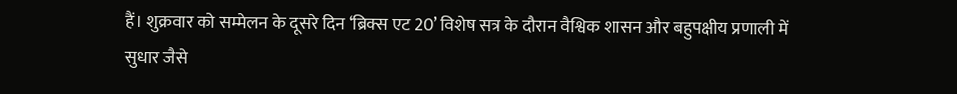हैं। शुक्रवार को सम्मेलन के दूसरे दिन ‘ब्रिक्स एट 20’ विशेष सत्र के दौरान वैश्विक शासन और बहुपक्षीय प्रणाली में सुधार जैसे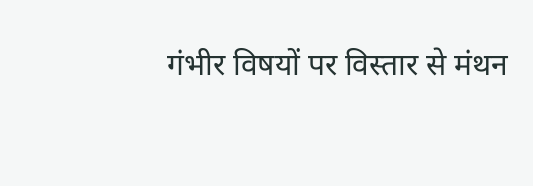गंभीर विषयों पर विस्तार से मंथन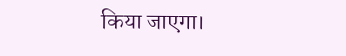किया जाएगा।